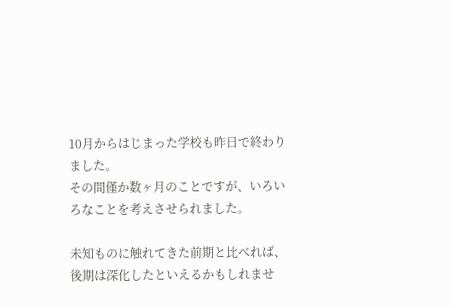10月からはじまった学校も昨日で終わりました。
その間僅か数ヶ月のことですが、いろいろなことを考えさせられました。

未知ものに触れてきた前期と比べれば、
後期は深化したといえるかもしれませ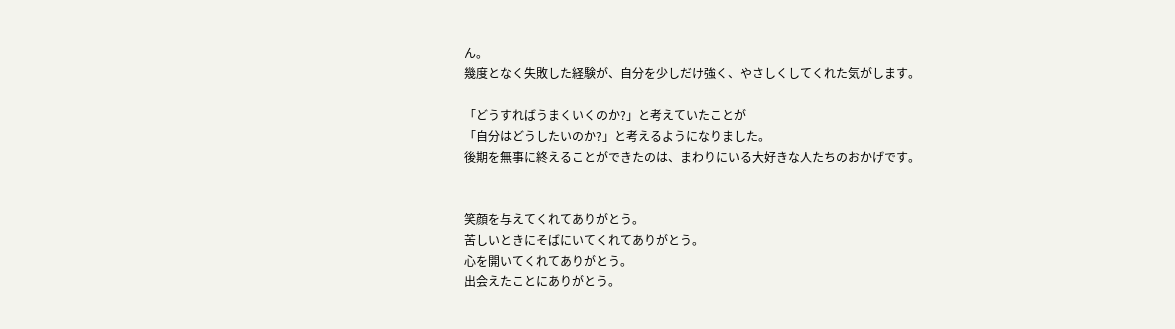ん。
幾度となく失敗した経験が、自分を少しだけ強く、やさしくしてくれた気がします。

「どうすればうまくいくのか?」と考えていたことが
「自分はどうしたいのか?」と考えるようになりました。
後期を無事に終えることができたのは、まわりにいる大好きな人たちのおかげです。


笑顔を与えてくれてありがとう。
苦しいときにそばにいてくれてありがとう。
心を開いてくれてありがとう。
出会えたことにありがとう。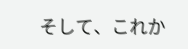そして、これか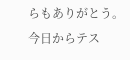らもありがとう。
今日からテス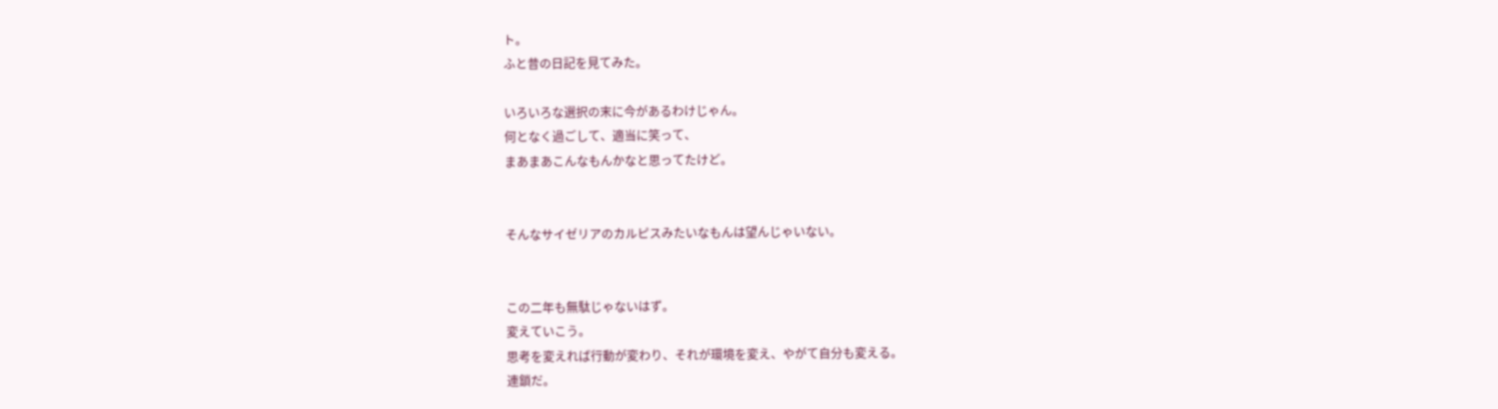ト。
ふと昔の日記を見てみた。

いろいろな選択の末に今があるわけじゃん。
何となく過ごして、適当に笑って、
まあまあこんなもんかなと思ってたけど。


そんなサイゼリアのカルピスみたいなもんは望んじゃいない。


この二年も無駄じゃないはず。
変えていこう。
思考を変えれば行動が変わり、それが環境を変え、やがて自分も変える。
連鎖だ。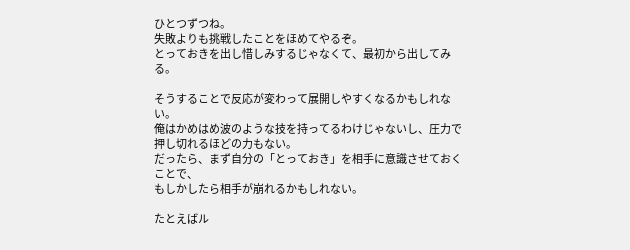ひとつずつね。
失敗よりも挑戦したことをほめてやるぞ。
とっておきを出し惜しみするじゃなくて、最初から出してみる。

そうすることで反応が変わって展開しやすくなるかもしれない。
俺はかめはめ波のような技を持ってるわけじゃないし、圧力で押し切れるほどの力もない。
だったら、まず自分の「とっておき」を相手に意識させておくことで、
もしかしたら相手が崩れるかもしれない。

たとえばル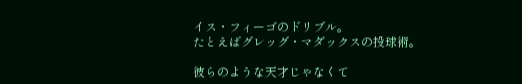イス・フィーゴのドリブル。
たとえばグレッグ・マダックスの投球術。

彼らのような天才じゃなくて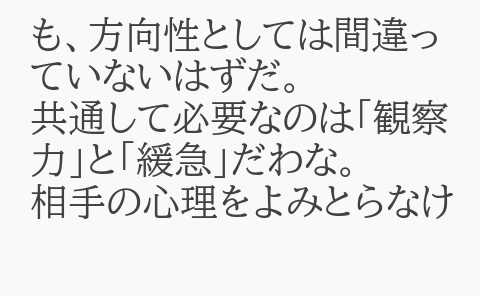も、方向性としては間違っていないはずだ。
共通して必要なのは「観察力」と「緩急」だわな。
相手の心理をよみとらなけ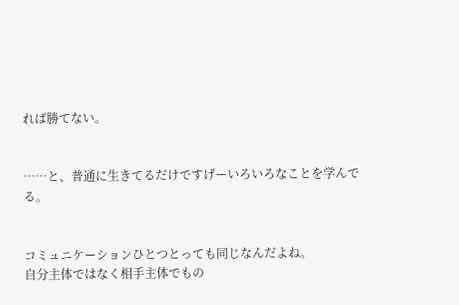れば勝てない。


……と、普通に生きてるだけですげーいろいろなことを学んでる。


コミュニケーションひとつとっても同じなんだよね。
自分主体ではなく相手主体でもの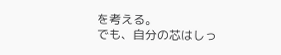を考える。
でも、自分の芯はしっ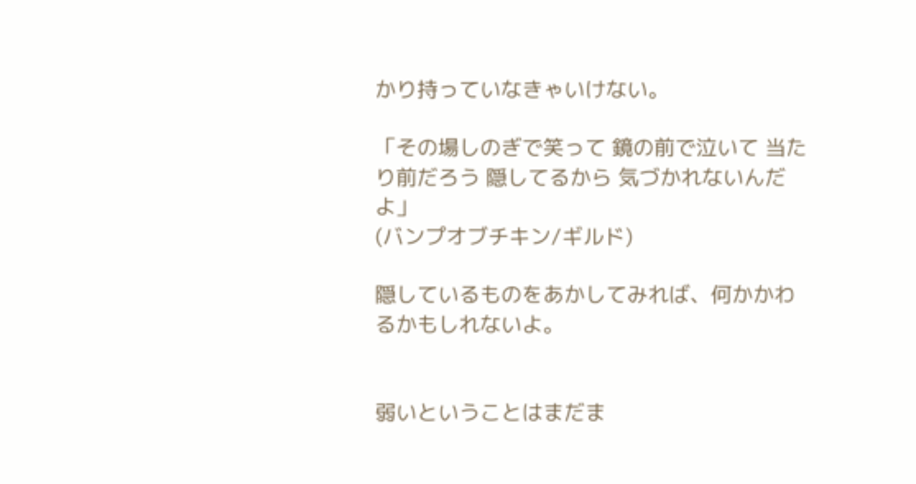かり持っていなきゃいけない。

「その場しのぎで笑って 鏡の前で泣いて 当たり前だろう 隠してるから 気づかれないんだよ」
(バンプオブチキン/ギルド)

隠しているものをあかしてみれば、何かかわるかもしれないよ。


弱いということはまだま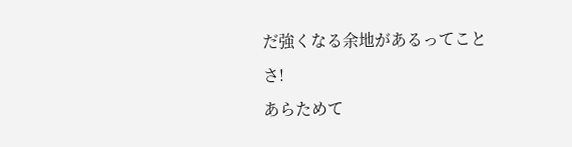だ強くなる余地があるってことさ!
あらためて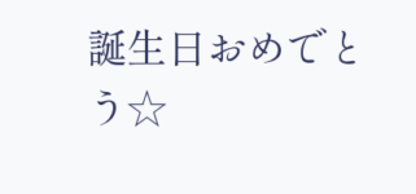誕生日おめでとう☆